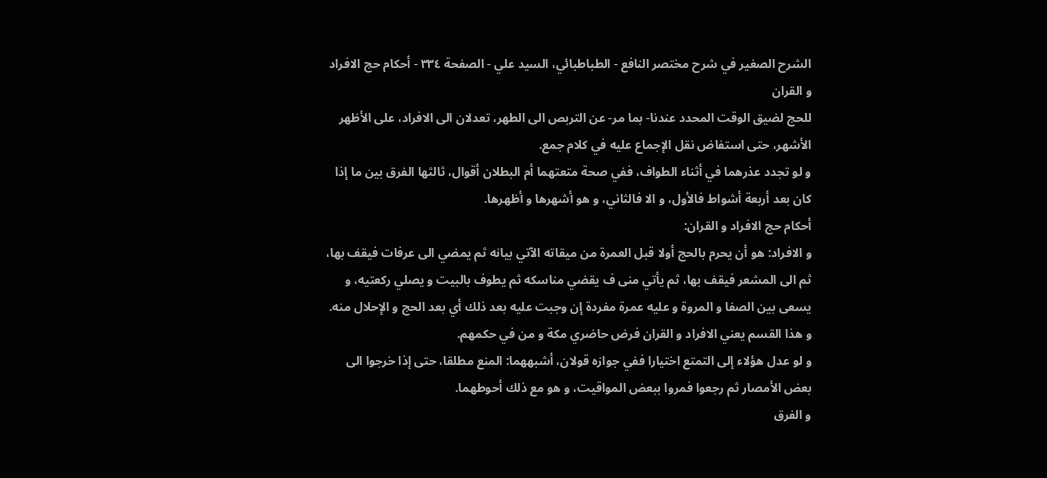الشرح الصغير في شرح مختصر النافع - الطباطبائي، السيد علي - الصفحة ٣٣٤ - أحكام حج الافراد و القران
للحج لضيق الوقت المحدد عندنا- بما مر- عن التربص الى الطهر، تعدلان الى الافراد، على الأظهر الأشهر، حتى استفاض نقل الإجماع عليه في كلام جمع.
و لو تجدد عذرهما في أثناء الطواف، ففي صحة متعتهما أم البطلان أقوال، ثالثها الفرق بين ما إذا كان بعد أربعة أشواط فالأول، و الا فالثاني، و هو أشهرها و أظهرها.
أحكام حج الافراد و القران:
و الافراد: هو أن يحرم بالحج أولا قبل العمرة من ميقاته الآتي بيانه ثم يمضي الى عرفات فيقف بها، ثم الى المشعر فيقف بها، ثم يأتي منى ف يقضي مناسكه ثم يطوف بالبيت و يصلي ركعتيه، و يسعى بين الصفا و المروة و عليه عمرة مفردة إن وجبت عليه بعد ذلك أي بعد الحج و الإحلال منه.
و هذا القسم يعني الافراد و القران فرض حاضري مكة و من في حكمهم.
و لو عدل هؤلاء إلى التمتع اختيارا ففي جوازه قولان، أشبههما: المنع مطلقا، حتى إذا خرجوا الى بعض الأمصار ثم رجعوا فمروا ببعض المواقيت، و هو مع ذلك أحوطهما.
و الفرق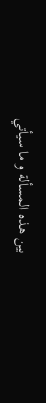بين هذه المسألة و ما سيأتي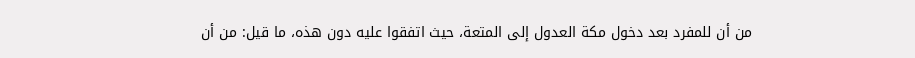من أن للمفرد بعد دخول مكة العدول إلى المتعة، حيث اتفقوا عليه دون هذه، ما قيل: من أن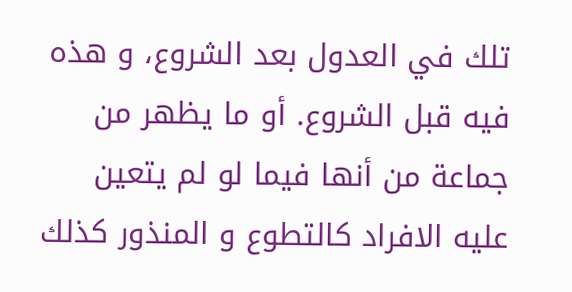تلك في العدول بعد الشروع، و هذه فيه قبل الشروع. أو ما يظهر من جماعة من أنها فيما لو لم يتعين عليه الافراد كالتطوع و المنذور كذلك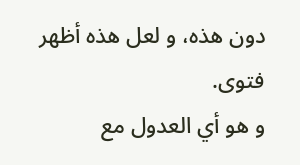دون هذه، و لعل هذه أظهر فتوى.
و هو أي العدول مع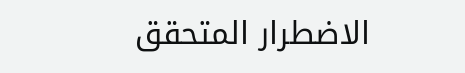الاضطرار المتحقق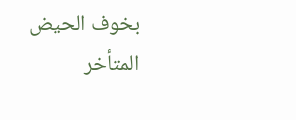بخوف الحيض المتأخر